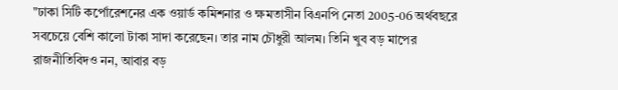"ঢাকা সিটি কর্পোরেশনের এক ওয়ার্ড কমিশনার ও ক্ষমতাসীন বিএনপি নেতা 2005-06 অর্থবছরে সবচেয়ে বেশি কালো টাকা সাদা করেছেন। তার নাম চৌধুরী আলম। তিনি খুব বড় মাপের রাজনীতিবিদও নন, আবার বড়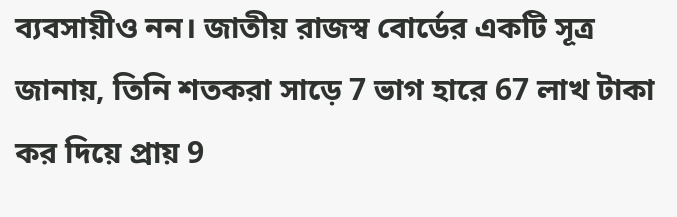ব্যবসায়ীও নন। জাতীয় রাজস্ব বোর্ডের একটি সূত্র জানায়, তিনি শতকরা সাড়ে 7 ভাগ হারে 67 লাখ টাকা কর দিয়ে প্রায় 9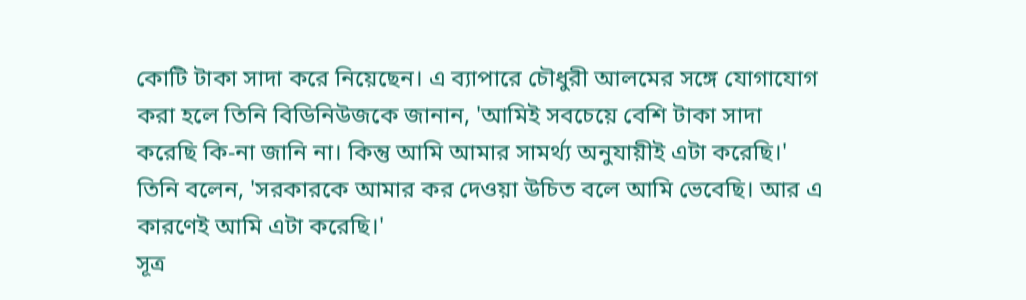কোটি টাকা সাদা করে নিয়েছেন। এ ব্যাপারে চৌধুরী আলমের সঙ্গে যোগাযোগ করা হলে তিনি বিডিনিউজকে জানান, 'আমিই সবচেয়ে বেশি টাকা সাদা করেছি কি-না জানি না। কিন্তু আমি আমার সামর্থ্য অনুযায়ীই এটা করেছি।' তিনি বলেন, 'সরকারকে আমার কর দেওয়া উচিত বলে আমি ভেবেছি। আর এ কারণেই আমি এটা করেছি।'
সূত্র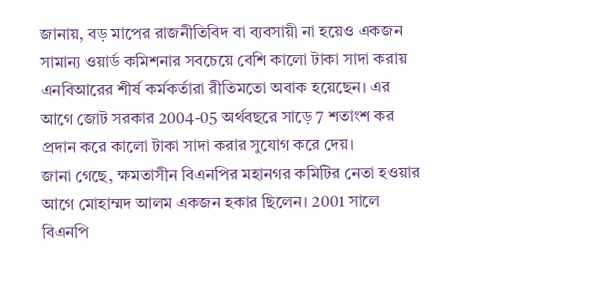জানায়, বড় মাপের রাজনীতিবিদ বা ব্যবসায়ী না হয়েও একজন সামান্য ওয়ার্ড কমিশনার সবচেয়ে বেশি কালো টাকা সাদা করায় এনবিআরের শীর্ষ কর্মকর্তারা রীতিমতো অবাক হয়েছেন। এর আগে জোট সরকার 2004-05 অর্থবছরে সাড়ে 7 শতাংশ কর প্রদান করে কালো টাকা সাদা করার সুযোগ করে দেয়।
জানা গেছে, ক্ষমতাসীন বিএনপির মহানগর কমিটির নেতা হওয়ার আগে মোহাম্মদ আলম একজন হকার ছিলেন। 2001 সালে বিএনপি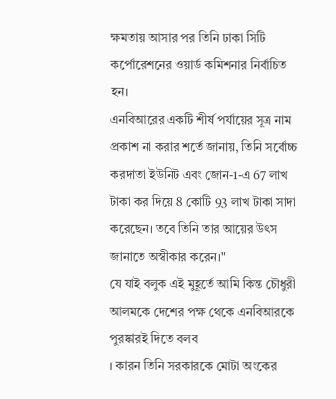ক্ষমতায় আসার পর তিনি ঢাকা সিটি কর্পোরেশনের ওয়ার্ড কমিশনার নির্বাচিত হন।
এনবিআরের একটি শীর্ষ পর্যায়ের সূত্র নাম প্রকাশ না করার শর্তে জানায়, তিনি সর্বোচ্চ করদাতা ইউনিট এবং জোন-1-এ 67 লাখ টাকা কর দিয়ে 8 কোটি 93 লাখ টাকা সাদা করেছেন। তবে তিনি তার আয়ের উৎস জানাতে অস্বীকার করেন।"
যে যাই বলুক এই মুহূর্তে আমি কিন্ত চৌধুরী আলমকে দেশের পক্ষ থেকে এনবিআরকে পুরষ্কারই দিতে বলব
। কারন তিনি সরকারকে মোটা অংকের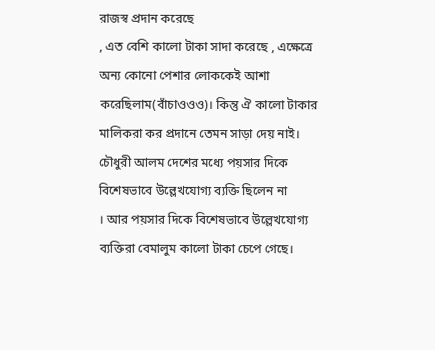রাজস্ব প্রদান করেছে
, এত বেশি কালো টাকা সাদা করেছে , এক্ষেত্রে অন্য কোনো পেশার লোককেই আশা করেছিলাম(বাঁচাওওও)। কিন্তু ঐ কালো টাকার মালিকরা কর প্রদানে তেমন সাড়া দেয় নাই। চৌধুরী আলম দেশের মধ্যে পয়সার দিকে বিশেষভাবে উল্লেখযোগ্য ব্যক্তি ছিলেন না
। আর পয়সার দিকে বিশেষভাবে উল্লেখযোগ্য ব্যক্তিরা বেমালুম কালো টাকা চেপে গেছে।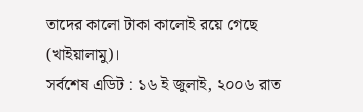তাদের কালো টাকা কালোই রয়ে গেছে
(খাইয়ালামু)।
সর্বশেষ এডিট : ১৬ ই জুলাই, ২০০৬ রাত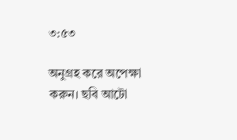৩:৫৩

অনুগ্রহ করে অপেক্ষা করুন। ছবি আটো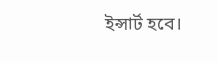ইন্সার্ট হবে।